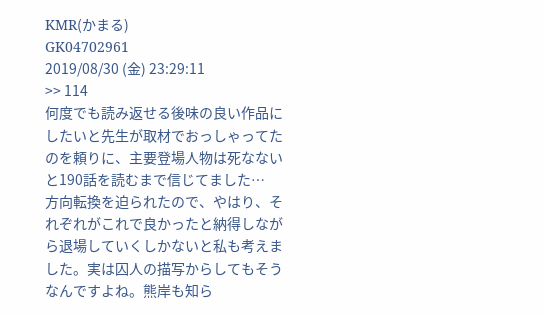KMR(かまる)
GK04702961
2019/08/30 (金) 23:29:11
>> 114
何度でも読み返せる後味の良い作品にしたいと先生が取材でおっしゃってたのを頼りに、主要登場人物は死なないと190話を読むまで信じてました…
方向転換を迫られたので、やはり、それぞれがこれで良かったと納得しながら退場していくしかないと私も考えました。実は囚人の描写からしてもそうなんですよね。熊岸も知ら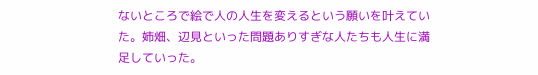ないところで絵で人の人生を変えるという願いを叶えていた。姉畑、辺見といった問題ありすぎな人たちも人生に満足していった。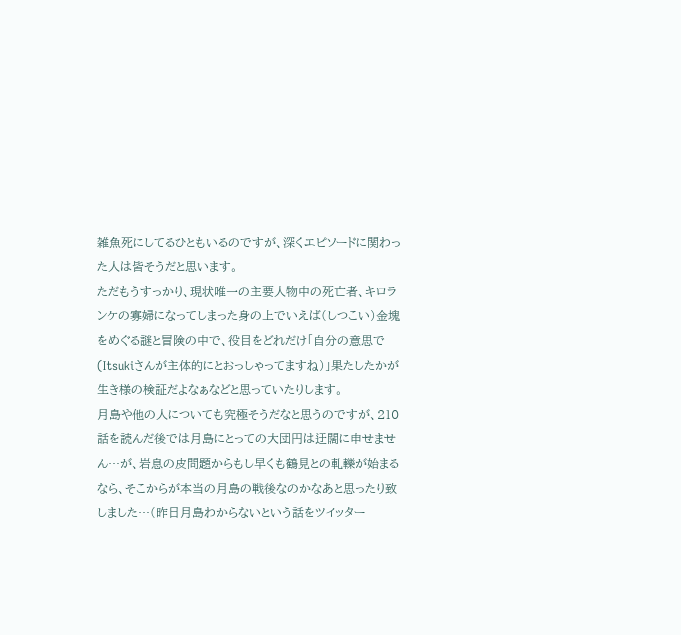雑魚死にしてるひともいるのですが、深くエピソードに関わった人は皆そうだと思います。
ただもうすっかり、現状唯一の主要人物中の死亡者、キロランケの寡婦になってしまった身の上でいえば(しつこい)金塊をめぐる謎と冒険の中で、役目をどれだけ「自分の意思で(Itsukiさんが主体的にとおっしゃってますね)」果たしたかが生き様の検証だよなぁなどと思っていたりします。
月島や他の人についても究極そうだなと思うのですが、210話を読んだ後では月島にとっての大団円は迂闊に申せません…が、岩息の皮問題からもし早くも鶴見との軋轢が始まるなら、そこからが本当の月島の戦後なのかなあと思ったり致しました…(昨日月島わからないという話をツイッター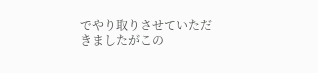でやり取りさせていただきましたがこの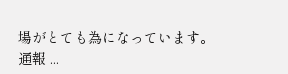場がとても為になっています。
通報 ...